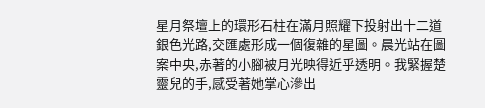星月祭壇上的環形石柱在滿月照耀下投射出十二道銀色光路,交匯處形成一個復雜的星圖。晨光站在圖案中央,赤著的小腳被月光映得近乎透明。我緊握楚靈兒的手,感受著她掌心滲出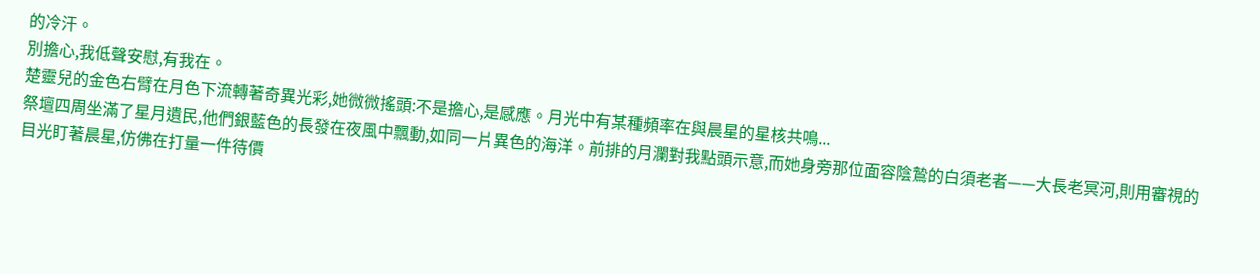的冷汗。
別擔心,我低聲安慰,有我在。
楚靈兒的金色右臂在月色下流轉著奇異光彩,她微微搖頭:不是擔心,是感應。月光中有某種頻率在與晨星的星核共鳴...
祭壇四周坐滿了星月遺民,他們銀藍色的長發在夜風中飄動,如同一片異色的海洋。前排的月瀾對我點頭示意,而她身旁那位面容陰鷙的白須老者——大長老冥河,則用審視的目光盯著晨星,仿佛在打量一件待價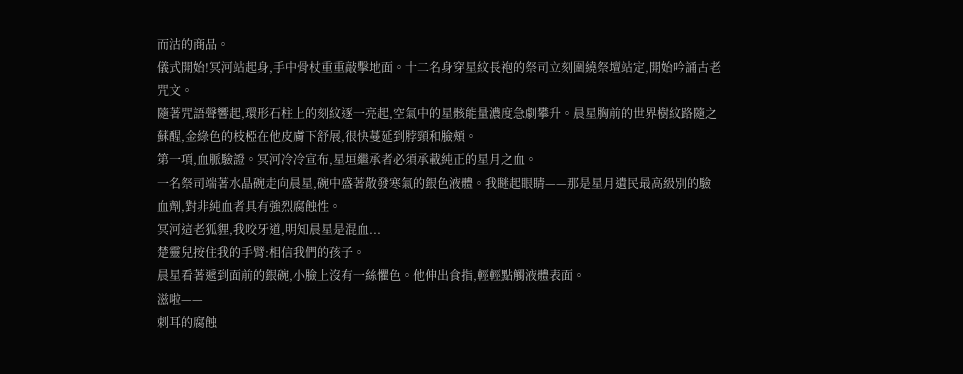而沽的商品。
儀式開始!冥河站起身,手中骨杖重重敲擊地面。十二名身穿星紋長袍的祭司立刻圍繞祭壇站定,開始吟誦古老咒文。
隨著咒語聲響起,環形石柱上的刻紋逐一亮起,空氣中的星骸能量濃度急劇攀升。晨星胸前的世界樹紋路隨之蘇醒,金綠色的枝椏在他皮膚下舒展,很快蔓延到脖頸和臉頰。
第一項,血脈驗證。冥河冷冷宣布,星垣繼承者必須承載純正的星月之血。
一名祭司端著水晶碗走向晨星,碗中盛著散發寒氣的銀色液體。我瞇起眼睛——那是星月遺民最高級別的驗血劑,對非純血者具有強烈腐蝕性。
冥河這老狐貍,我咬牙道,明知晨星是混血...
楚靈兒按住我的手臂:相信我們的孩子。
晨星看著遞到面前的銀碗,小臉上沒有一絲懼色。他伸出食指,輕輕點觸液體表面。
滋啦——
刺耳的腐蝕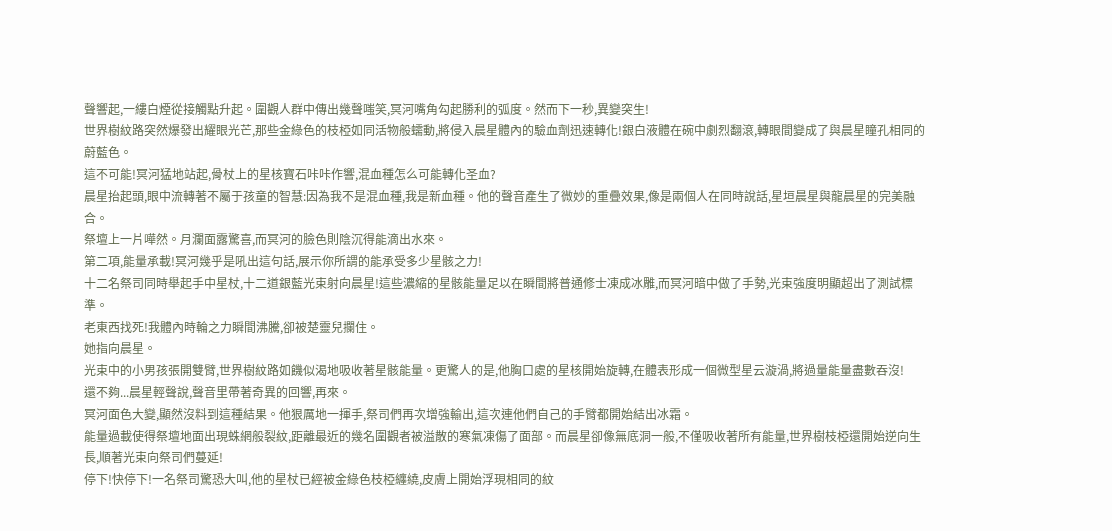聲響起,一縷白煙從接觸點升起。圍觀人群中傳出幾聲嗤笑,冥河嘴角勾起勝利的弧度。然而下一秒,異變突生!
世界樹紋路突然爆發出耀眼光芒,那些金綠色的枝椏如同活物般蠕動,將侵入晨星體內的驗血劑迅速轉化!銀白液體在碗中劇烈翻滾,轉眼間變成了與晨星瞳孔相同的蔚藍色。
這不可能!冥河猛地站起,骨杖上的星核寶石咔咔作響,混血種怎么可能轉化圣血?
晨星抬起頭,眼中流轉著不屬于孩童的智慧:因為我不是混血種,我是新血種。他的聲音產生了微妙的重疊效果,像是兩個人在同時說話,星垣晨星與龍晨星的完美融合。
祭壇上一片嘩然。月瀾面露驚喜,而冥河的臉色則陰沉得能滴出水來。
第二項,能量承載!冥河幾乎是吼出這句話,展示你所謂的能承受多少星骸之力!
十二名祭司同時舉起手中星杖,十二道銀藍光束射向晨星!這些濃縮的星骸能量足以在瞬間將普通修士凍成冰雕,而冥河暗中做了手勢,光束強度明顯超出了測試標準。
老東西找死!我體內時輪之力瞬間沸騰,卻被楚靈兒攔住。
她指向晨星。
光束中的小男孩張開雙臂,世界樹紋路如饑似渴地吸收著星骸能量。更驚人的是,他胸口處的星核開始旋轉,在體表形成一個微型星云漩渦,將過量能量盡數吞沒!
還不夠...晨星輕聲說,聲音里帶著奇異的回響,再來。
冥河面色大變,顯然沒料到這種結果。他狠厲地一揮手,祭司們再次增強輸出,這次連他們自己的手臂都開始結出冰霜。
能量過載使得祭壇地面出現蛛網般裂紋,距離最近的幾名圍觀者被溢散的寒氣凍傷了面部。而晨星卻像無底洞一般,不僅吸收著所有能量,世界樹枝椏還開始逆向生長,順著光束向祭司們蔓延!
停下!快停下!一名祭司驚恐大叫,他的星杖已經被金綠色枝椏纏繞,皮膚上開始浮現相同的紋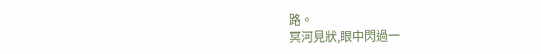路。
冥河見狀,眼中閃過一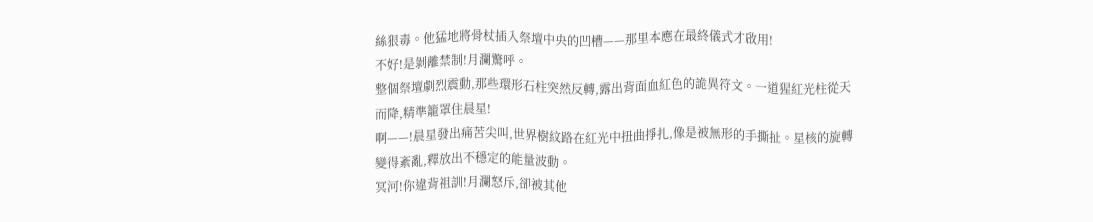絲狠毒。他猛地將骨杖插入祭壇中央的凹槽——那里本應在最終儀式才啟用!
不好!是剝離禁制!月瀾驚呼。
整個祭壇劇烈震動,那些環形石柱突然反轉,露出背面血紅色的詭異符文。一道猩紅光柱從天而降,精準籠罩住晨星!
啊——!晨星發出痛苦尖叫,世界樹紋路在紅光中扭曲掙扎,像是被無形的手撕扯。星核的旋轉變得紊亂,釋放出不穩定的能量波動。
冥河!你違背祖訓!月瀾怒斥,卻被其他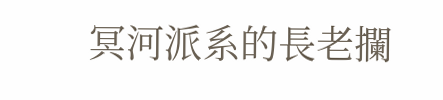冥河派系的長老攔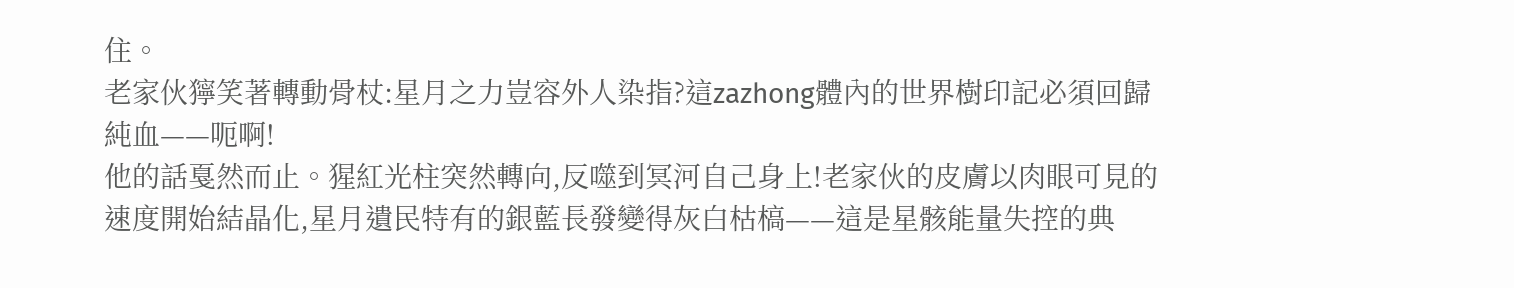住。
老家伙獰笑著轉動骨杖:星月之力豈容外人染指?這zazhong體內的世界樹印記必須回歸純血——呃啊!
他的話戛然而止。猩紅光柱突然轉向,反噬到冥河自己身上!老家伙的皮膚以肉眼可見的速度開始結晶化,星月遺民特有的銀藍長發變得灰白枯槁——這是星骸能量失控的典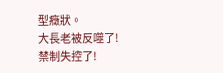型癥狀。
大長老被反噬了!
禁制失控了!